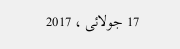17 جولائی ، 2017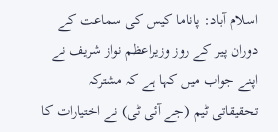اسلام آباد: پاناما کیس کی سماعت کے دوران پیر کے روز وزیراعظم نواز شریف نے اپنے جواب میں کہا ہے کہ مشترکہ تحقیقاتی ٹیم (جے آئی ٹی) نے اختیارات کا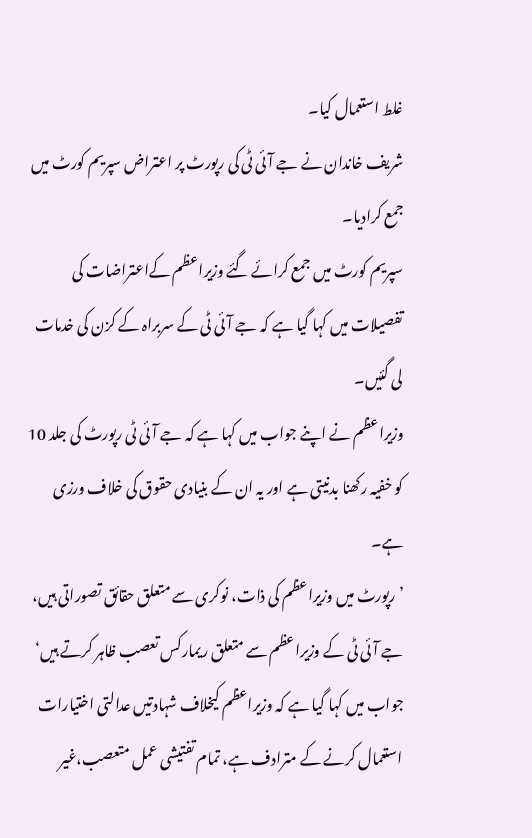غلط استعمال کیا۔
شریف خاندان نے جے آئی ٹی کی رپورٹ پر اعتراض سپریم کورٹ میں جمع کرادیا۔
سپریم کورٹ میں جمع کرائے گئے وزیراعظم کےاعتراضات کی تفصیلات میں کہا گیا ہے کہ جے آئی ٹی کے سربراہ کے کزن کی خدمات لی گئیں۔
وزیراعظم نے اپنے جواب میں کہا ہے کہ جے آئی ٹی رپورٹ کی جلد 10 کو خفیہ رکھنا بدنیتی ہے اور یہ ان کے بنیادی حقوق کی خلاف ورزی ہے۔
’رپورٹ میں وزیراعظم کی ذات، نوکری سے متعلق حقائق تصوراتی ہیں، جے آئی ٹی کے وزیراعظم سے متعلق ریمارکس تعصب ظاہر کرتے ہیں‘
جواب میں کہا گیا ہے کہ وزیراعظم کیخلاف شہادتیں عدالتی اختیارات استعمال کرنے کے مترادف ہے، تمام تفتیشی عمل متعصب،غیر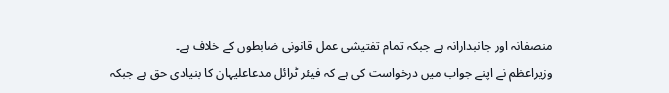منصفانہ اور جانبدارانہ ہے جبکہ تمام تفتیشی عمل قانونی ضابطوں کے خلاف ہے۔
وزیراعظم نے اپنے جواب میں درخواست کی ہے کہ فیئر ٹرائل مدعاعلیہان کا بنیادی حق ہے جبکہ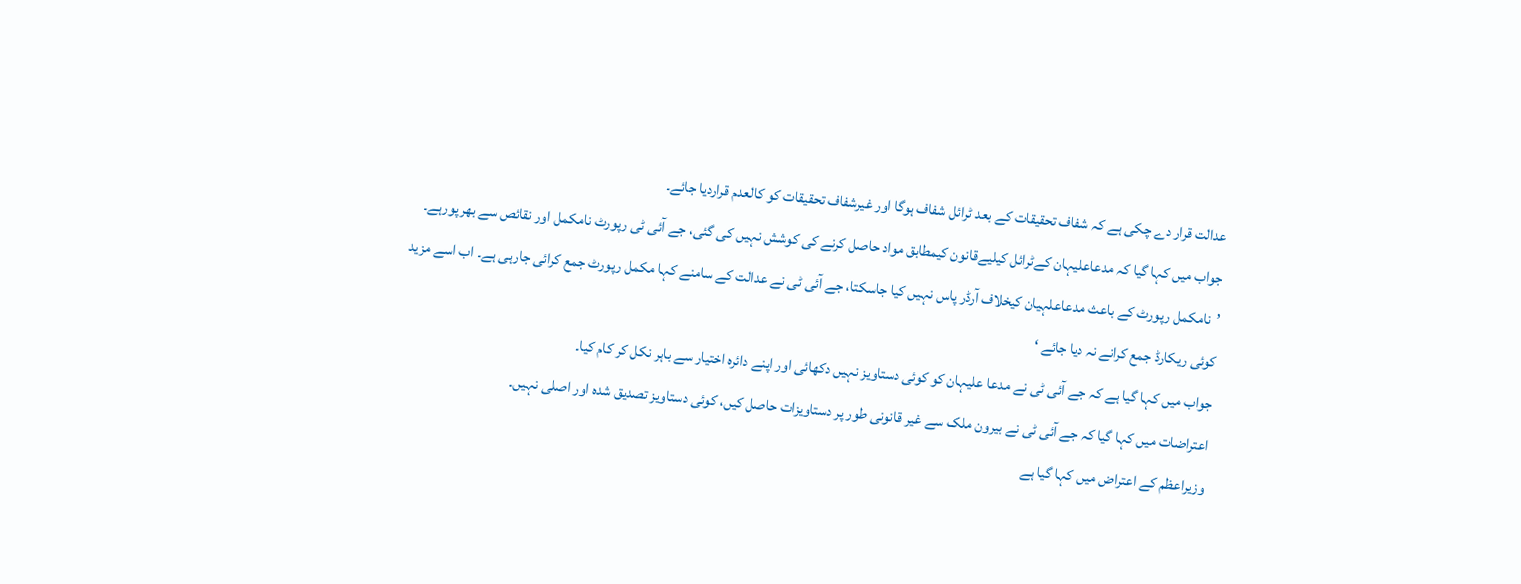عدالت قرار دے چکی ہے کہ شفاف تحقیقات کے بعد ٹرائل شفاف ہوگا اور غیرشفاف تحقیقات کو کالعدم قراردیا جائے۔
جواب میں کہا گیا کہ مدعاعلیہان کےٹرائل کیلیےقانون کیمطابق مواد حاصل کرنے کی کوشش نہیں کی گئی، جے آئی ٹی رپورٹ نامکمل اور نقائص سے بھرپورہے۔
’نامکمل رپورٹ کے باعث مدعاعلہیان کیخلاف آرڈر پاس نہیں کیا جاسکتا، جے آئی ٹی نے عدالت کے سامنے کہا مکمل رپورٹ جمع کرائی جارہی ہے۔ اب اسے مزید کوئی ریکارڈ جمع کرانے نہ دیا جائے ‘
جواب میں کہا گیا ہے کہ جے آئی ٹی نے مدعا علیہان کو کوئی دستاویز نہیں دکھائی اور اپنے دائرہ اختیار سے باہر نکل کر کام کیا۔
اعتراضات میں کہا گیا کہ جے آئی ٹی نے بیرون ملک سے غیر قانونی طور پر دستاویزات حاصل کیں، کوئی دستاویز تصدیق شدہ اور اصلی نہیں۔
وزیراعظم کے اعتراض میں کہا گیا ہے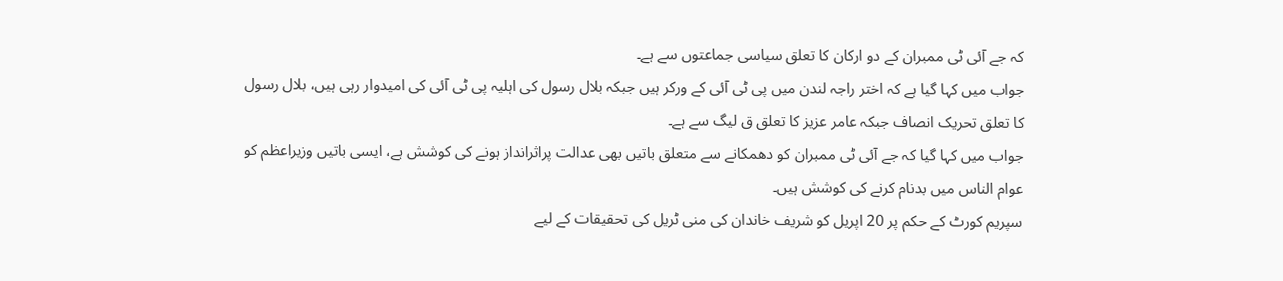کہ جے آئی ٹی ممبران کے دو ارکان کا تعلق سیاسی جماعتوں سے ہے۔
جواب میں کہا گیا ہے کہ اختر راجہ لندن میں پی ٹی آئی کے ورکر ہیں جبکہ بلال رسول کی اہلیہ پی ٹی آئی کی امیدوار رہی ہیں، بلال رسول کا تعلق تحریک انصاف جبکہ عامر عزیز کا تعلق ق لیگ سے ہے۔
جواب میں کہا گیا کہ جے آئی ٹی ممبران کو دھمکانے سے متعلق باتیں بھی عدالت پراثرانداز ہونے کی کوشش ہے، ایسی باتیں وزیراعظم کو عوام الناس میں بدنام کرنے کی کوشش ہیں۔
سپریم کورٹ کے حکم پر 20 اپریل کو شریف خاندان کی منی ٹریل کی تحقیقات کے لیے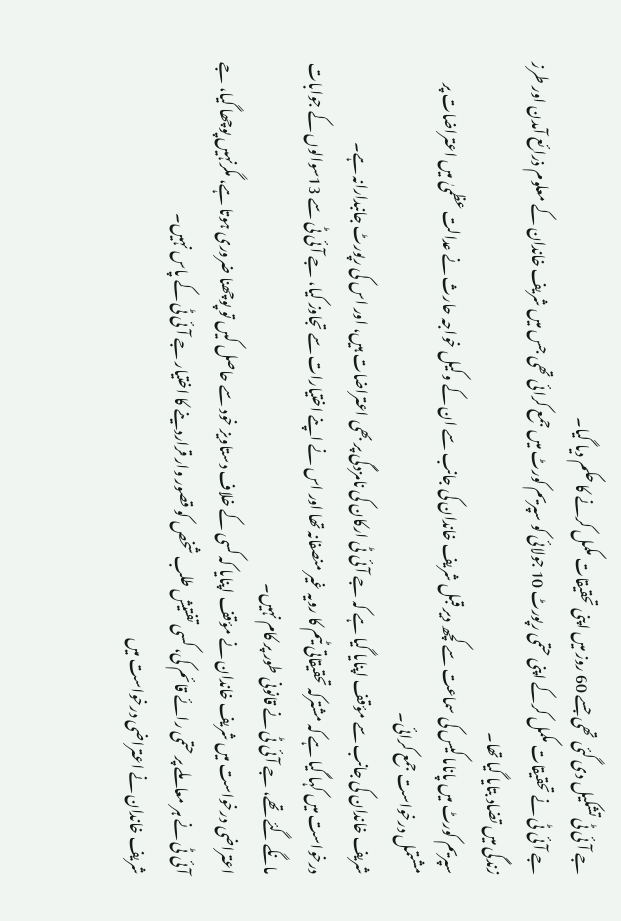جے آئی ٹی تشکیل دی گئی تھی جسے 60 روز میں اپنی تحقیقات مکمل کرنے کا حکم دیا گیا۔
جے آئی ٹی نے تحقیقات مکمل کرکے اپنی حتمی رپورٹ 10 جولائی کو سپریم کورٹ میں جمع کرائی تھی جس میں شریف خاندان کے معلوم ذرائع آمدن اور طرز زندگی میں تضاد بتایا گیا تھا۔
سپریم کورٹ میں پاناما کیس کی سماعت سے کچھ دیر قبل شریف خاندان کی جانب سے ان کے وکیل خواجہ حارث نے عدالت عظمیٰ میں اعتراضات پر مشتمل درخواست جمع کرائی۔
شریف خاندان کی جانب سے مؤقف اپنایا گیا ہے کہ جے آئی ٹی ارکان کی نامزدگی پر بھی اعتراضات ہیں، اور اس کی رپورٹ جانبدارانہ ہے۔
درخواست میں کہا گیا ہے کہ مشترکہ تحقیقاتی ٹیم کا رویہ غیر منصفانہ تھا اور اس نے اپنے اختیارات سے تجاوز کیا، جے آئی ٹی سے 13سوالوں کے جوابات مانگے گئے تھے، جے آئی ٹی نے قانونی طور پر کام نہیں۔
اعتراضی درخواست میں شریف خاندان نے مؤقف اپنایا کہ کسی کے خلاف دستاویز خود سے حاصل کیں تو پوچھنا ضروری ہوتا ہے، مگرنہیں پوچھا گیا، جے آئی ٹی نے ہر معاملے پر حتمی رائے قائم کی، کسی تفتیش طلب شخص کو قصور وار قراردینے کا اختیار جے آئی ٹی کے پاس نہیں۔
شریف خاندان نے اعتراضی درخواست میں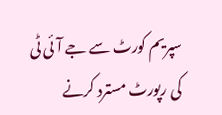سپریم کورٹ سے جے آئی ٹی کی رپورٹ مسترد کرنے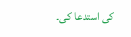کی استدعا کی۔